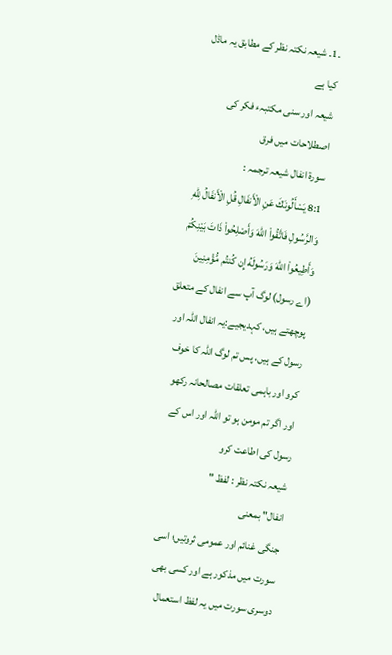۔1۔ شیعہ نکتہ نظر کے مطابق یہ ماڈل کیا ہے
شیعہ اور سنی مکتبہء فکر کی اصطلاحات میں فرق
سورۃ انفال شیعہ ترجمہ :
8:1 يَسْأَلُونَكَ عَنِ الْأَنفَالِ قُلِ الْأَنفَالُ لِلّهِ وَالرَّسُولِ فَاتَّقُواْ اللّهَ وَأَصْلِحُواْ ذَاتَ بَيْنِكُمْ وَأَطِيعُواْ اللّهَ وَرَسُولَهُ إِن كُنتُم مُّؤْمِنِينَ
(اے رسول) لوگ آپ سے انفال کے متعلق پوچھتے ہیں، کہدیجیے:یہ انفال اللہ اور رسول کے ہیں، پس تم لوگ اللہ کا خوف کرو اور باہمی تعلقات مصالحانہ رکھو اور اگر تم مومن ہو تو اللہ اور اس کے رسول کی اطاعت کرو
شیعہ نکتہ نظر : لفظ "
انفال" بمعنی
جنگی غنائم اور عمومی ثروتیں؛ اسی سورت میں مذکور ہے اور کسی بھی دوسری سورت میں یہ لفظ استعمال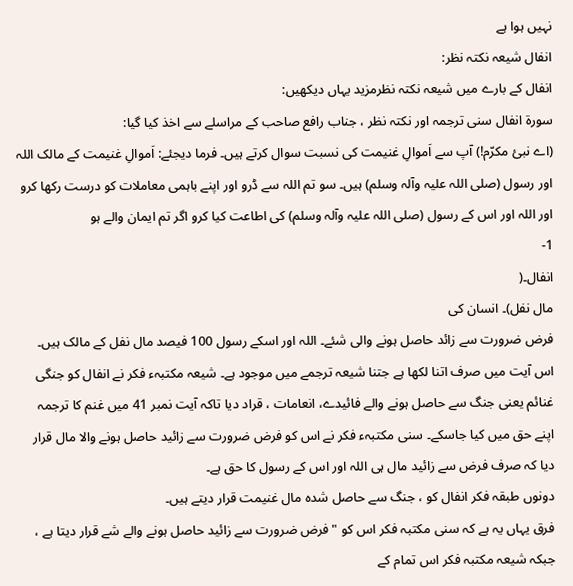نہیں ہوا ہے
انفال شیعہ نکتہ نظر:
انفال کے بارے میں شیعہ نکتہ نظرمزید یہاں دیکھیں:
سورۃ انفال سنی ترجمہ اور نکتہ نظر ، جناب رافع صاحب کے مراسلے سے اخذ کیا گیا:
(اے نبئ مکرّم!) آپ سے اَموالِ غنیمت کی نسبت سوال کرتے ہیں۔ فرما دیجئے: اَموالِ غنیمت کے مالک اللہ اور رسول (صلی اللہ علیہ وآلہ وسلم) ہیں۔ سو تم اللہ سے ڈرو اور اپنے باہمی معاملات کو درست رکھا کرو اور اللہ اور اس کے رسول (صلی اللہ علیہ وآلہ وسلم) کی اطاعت کیا کرو اگر تم ایمان والے ہو
1-
انفال۔(
مال نفل)۔ انسان کی
فرض ضرورت سے زائد حاصل ہونے والی شئے۔ اللہ اور اسکے رسول 100 فیصد مال نفل کے مالک ہیں۔
اس آیت میں صرف اتنا لکھا ہے جتنا شیعہ ترجمے میں موجود ہے۔ شیعہ مکتبہء فکر نے انفال کو جنگی غنائم یعنی جنگ سے حاصل ہونے والے فائیدے، انعامات ، قراد دیا تاکہ آیت نمبر 41 میں غنم کا ترجمہ اپنے حق میں کیا جاسکے۔ سنی مکتبہء فکر نے اس کو فرض ضرورت سے زائید حاصل ہونے والا مال قرار دیا کہ صرف فرض سے زائید مال ہی اللہ اور اس کے رسول کا حق ہے۔
دونوں طبقہ فکر انفال کو ، جنگ سے حاصل شدہ مال غنیمت قرار دیتے ہیں۔
فرق یہاں یہ ہے کہ سنی مکتبہ فکر اس کو "فرض ضرورت سے زائید حاصل ہونے والے شے قرار دیتا ہے ،
جبکہ شیعہ مکتبہ فکر اس تمام کے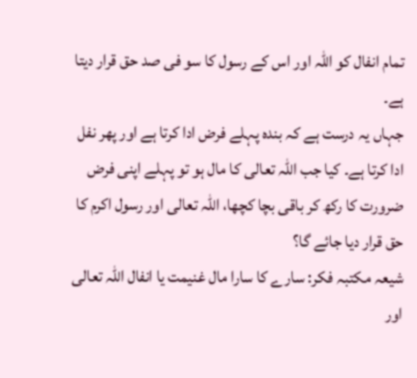تمام انفال کو اللہ اور اس کے رسول کا سو فی صد حق قرار دیتا ہے۔
جہاں یہ درست ہے کہ بندہ پہلے فرض ادا کرتا ہے اور پھر نفل ادا کرتا ہے۔ کیا جب اللہ تعالی کا مال ہو تو پہلے اپنی فرض ضرورت کا رکھ کر باقی بچا کچھا، اللہ تعالی اور رسول اکرم کا حق قرار دیا جائے گا؟
شیعہ مکتبہ فکر: سارے کا سارا مال غنیمت یا انفال اللہ تعالی اور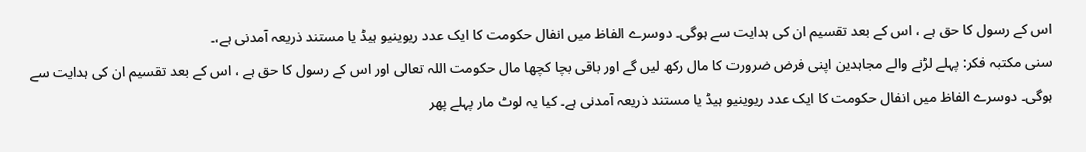اس کے رسول کا حق ہے ، اس کے بعد تقسیم ان کی ہدایت سے ہوگی۔ دوسرے الفاظ میں انفال حکومت کا ایک عدد ریوینیو ہیڈ یا مستند ذریعہ آمدنی ہے،۔
سنی مکتبہ فکر: پہلے لڑنے والے مجاہدین اپنی فرض ضرورت کا مال رکھ لیں گے اور باقی بچا کچھا مال حکومت اللہ تعالی اور اس کے رسول کا حق ہے ، اس کے بعد تقسیم ان کی ہدایت سے ہوگی۔ دوسرے الفاظ میں انفال حکومت کا ایک عدد ریوینیو ہیڈ یا مستند ذریعہ آمدنی ہے۔ کیا یہ لوٹ مار پہلے پھر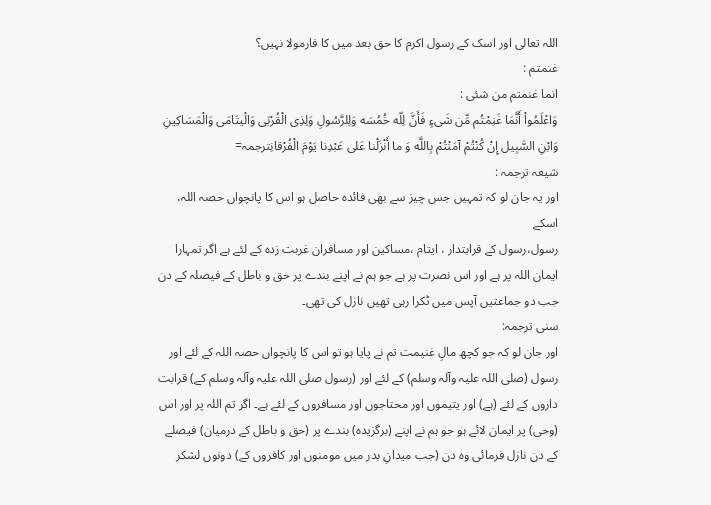اللہ تعالی اور اسک کے رسول اکرم کا حق بعد میں کا فارمولا نہیں؟
غنمتم :
انما غنمتم من شئی :
وَاعْلَمُواْ أَنَّمَا غَنِمْتُم مِّن شَیءٍ فَأَنَّ لِلّه خُمُسَه وَلِلرَّسُولِ وَلِذِی الْقُرْبَی وَالْیتَامَی وَالْمَسَاکِینِ وَابْنِ السَّبِیل إِنْ کُنْتُمْ آمَنْتُمْ بِاللَّه وَ ما أَنْزَلْنا عَلی عَبْدِنا یَوْمَ الْفُرْقانِترجمہ=
شیعہ ترجمہ :
اور یہ جان لو کہ تمہیں جس چیز سے بھی فائدہ حاصل ہو اس کا پانچواں حصہ اللہ، اسکے
رسول،رسول کے قرابتدار ، ایتام ،مساکین اور مسافران غربت زدہ کے لئے ہے اگر تمہارا ایمان اللہ پر ہے اور اس نصرت پر ہے جو ہم نے اپنے بندے پر حق و باطل کے فیصلہ کے دن جب دو جماعتیں آپس میں ٹکرا رہی تھیں نازل کی تھی۔
سنی ترجمہ:
اور جان لو کہ جو کچھ مالِ غنیمت تم نے پایا ہو تو اس کا پانچواں حصہ اللہ کے لئے اور رسول (صلی اللہ علیہ وآلہ وسلم) کے لئے اور (رسول صلی اللہ علیہ وآلہ وسلم کے) قرابت داروں کے لئے (ہے) اور یتیموں اور محتاجوں اور مسافروں کے لئے ہے۔ اگر تم اللہ پر اور اس (وحی) پر ایمان لائے ہو جو ہم نے اپنے (برگزیدہ) بندے پر (حق و باطل کے درمیان) فیصلے کے دن نازل فرمائی وہ دن (جب میدانِ بدر میں مومنوں اور کافروں کے) دونوں لشکر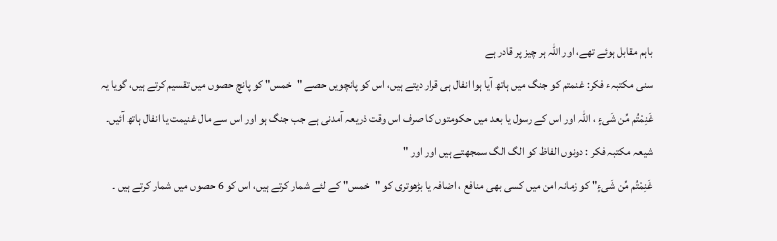باہم مقابل ہوئے تھے، اور اللہ ہر چیز پر قادر ہے
سنی مکتبہء فکر: غنمتم کو جنگ میں ہاتھ آیا ہوا انفال ہی قرار دیتے ہیں، اس کو پانچویں حصے "خمس" کو پانچ حصوں میں تقسیم کرتے ہیں، گویا یہ
غَنِمْتُم مِّن شَیءٍ ، اللہ اور اس کے رسول یا بعد میں حکومتوں کا صرف اس وقت ذریعہ آمدنی ہے جب جنگ ہو اور اس سے مال غنیمت یا انفال ہاتھ آئیں۔
شیعہ مکتبہ فکر : دونوں الفاظ کو الگ الگ سمجھتے ہیں اور اور "
غَنِمْتُم مِّن شَیءٍ" کو زمانہ امن میں کسی بھی منافع ، اضافہ یا بڑھوتری کو "خمس" کے لئے شمار کرتے ہیں، اس کو 6 حصوں میں شمار کرتے ہیں ۔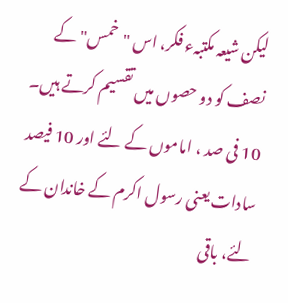لیکن شیعہ مکتبہء فکر، اس "خمس" کے نصف کو دو حصوں میں تقسیم کرتے ہیں۔ 10 فی صد ، اماموں کے لئے اور 10 فیصد سادات یعنی رسول اکرم کے خاندان کے لئے، باقی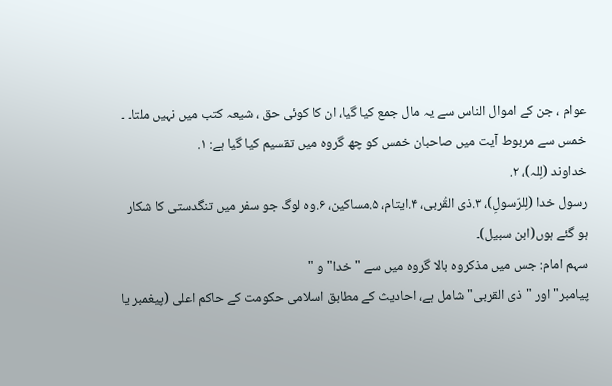عوام ، جن کے اموال الناس سے یہ مال جمع کیا گیا، ان کا کوئی حق ، شیعہ کتب میں نہیں ملتا۔ ۔
خمس سے مربوط آیت میں صاحبان خمس کو چھ گروہ میں تقسیم کیا گیا ہے: ۱.
خداوند (لِلہ)، ۲.
رسول خدا (لِلرّسولِ)، ۳.ذی القُربی، ۴.ایتام، ۵.مساکین، ۶.وہ لوگ جو سفر میں تنگدستی کا شکار ہو گئے ہوں(ابن سبیل)۔
سہم امام: جس میں مذکروہ بالا گروہ میں سے " خدا" و "
پیامبر" اور "ذی القربی" شامل ہے، احادیث کے مطابق اسلامی حکومت کے حاکم اعلی (پیغمبر یا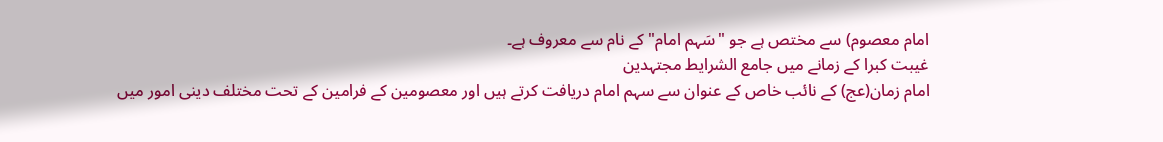امام معصوم) سے مختص ہے جو "سَہم امام" کے نام سے معروف ہے۔
غیبت کبرا کے زمانے میں جامع الشرایط مجتہدین
امام زمان(عج) کے نائب خاص کے عنوان سے سہم امام دریافت کرتے ہیں اور معصومین کے فرامین کے تحت مختلف دینی امور میں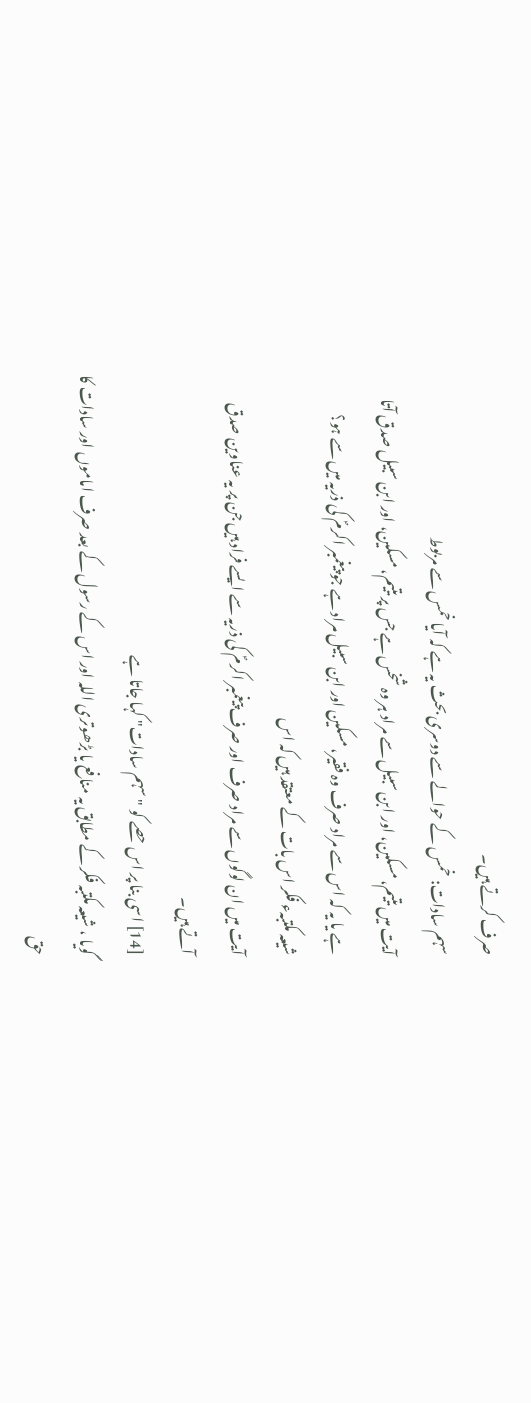صرف کرتے ہیں۔
سہم سادات: خمس کے حوالے سے دوسری بحث یہ ہے کہ آیا خمس سے مربوط
آیت میں یتیم، مسکین، اور ابن سبیل سے مراد ہر وہ شخس ہے جس پر یتیم، مسکین، اور ابن سبیل صدق آتا ہے یا یہ کہ اس سے مراد صرف وہ فقیر، مسکین اور ابن سبیل مراد ہے جو پیغمبر اکرمؐ کی ذریہ میں سے ہو؟
شیعہ مکتبہء فکر اس بات کے معتقد ہیں کہ اس
آیت میں ان لوگوں سے مراد صرف اور صرف پیغمبر اکرمؐ کی ذریہ سے ایسے فراد ہیں جن پر یہ عناوین صدق آتے ہیں۔
[14] اسی بنا پر اس حصے کو "سہم سادات" کہا جاتا ہے
گویا ، شیعہ مکتبہ فکر کے مطابق یہ منافع یا بڑھوتری اللہ اور اس کے رسول کے بعد صرف اماموں اور سادات کا حق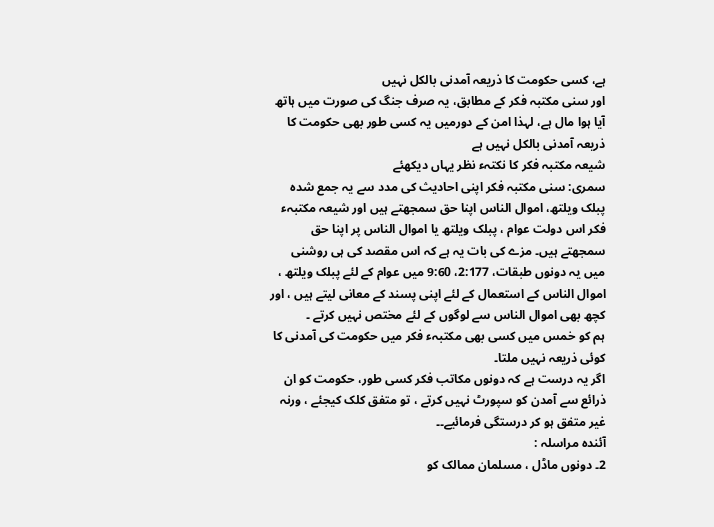ہے، کسی حکومت کا ذریعہ آمدنی بالکل نہیں
اور سنی مکتبہ فکر کے مطابق، یہ صرف جنگ کی صورت میں ہاتھ آیا ہوا مال ہے، لہذا امن کے دورمیں یہ کسی طور بھی حکومت کا ذریعہ آمدنی بالکل نہیں ہے
شیعہ مکتبہ فکر کا نکتہء نظر یہاں دیکھئے
سمری: سنی مکتبہ فکر اپنی احادیث کی مدد سے یہ جمع شدہ پبلک ویلتھ، اموال الناس اپنا حق سمجھتے ہیں اور شیعہ مکتبہء فکر اس دولت عوام ، پبلک ویلتھ یا اموال الناس پر اپنا حق سمجھتے ہیں۔ مزے کی بات یہ ہے کہ اس مقصد کی ہی روشنی میں یہ دونوں طبقات، 2:177، 9:60 میں عوام کے لئے پبلک ویلتھ ، اموال الناس کے استعمال کے لئے اپنی پسند کے معانی لیتے ہیں ، اور کچھ بھی اموال الناس سے لوگوں کے لئے مختص نہیں کرتے ۔
ہم کو خمس میں کسی بھی مکتبہء فکر میں حکومت کی آمدنی کا کوئی ذریعہ نہیں ملتا۔
اگر یہ درست ہے کہ دونوں مکاتب فکر کسی طور، حکومت کو ان ذرائع سے آمدن کو سپورٹ نہیں کرتے ، تو متفق کلک کیجئے ، ورنہ غیر متفق ہو کر درستگی فرمائیے۔۔
آئندہ مراسلہ :
2۔ دونوں ماڈل ، مسلمان ممالک کو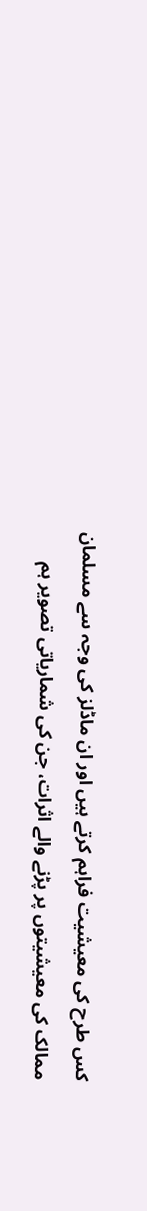کس طرح کی معیشیت فراہم کرتے ہیں اور ان ماڈلز کی وجہ سے مسلمان ممالک کی معیشیتوں پر پڑنے والے اثرات، جن کی شماریاتی تصویر ہم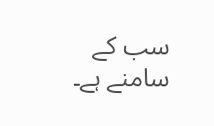سب کے سامنے ہے۔